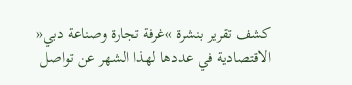كشف تقرير بنشرة »غرفة تجارة وصناعة دبي« الاقتصادية في عددها لهذا الشهر عن تواصل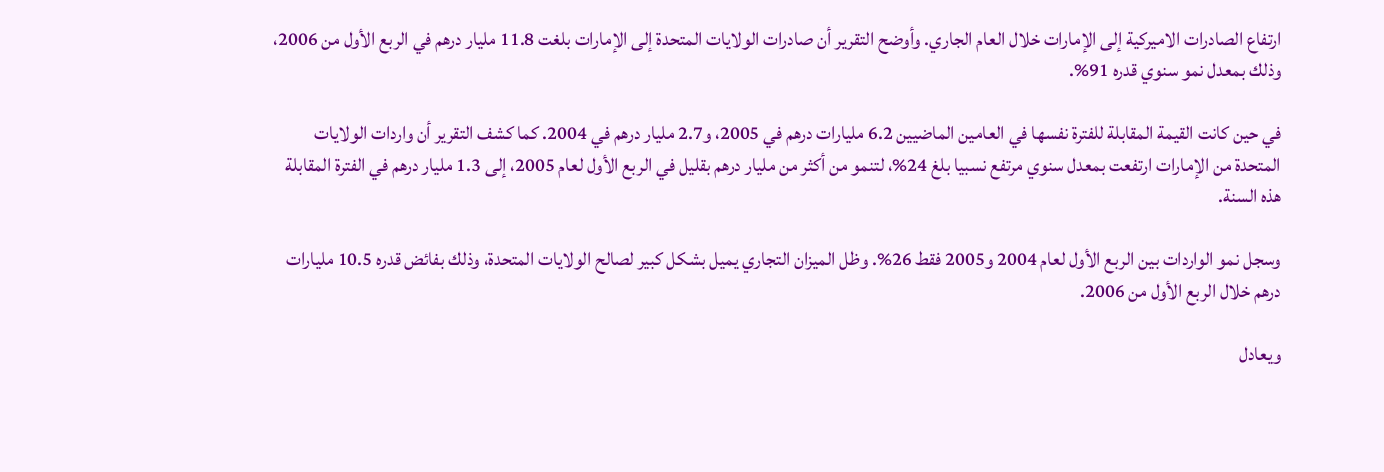ارتفاع الصادرات الاميركية إلى الإمارات خلال العام الجاري. وأوضح التقرير أن صادرات الولايات المتحدة إلى الإمارات بلغت 11.8 مليار درهم في الربع الأول من 2006، وذلك بمعدل نمو سنوي قدره 91%.

في حين كانت القيمة المقابلة للفترة نفسها في العامين الماضيين 6.2 مليارات درهم في 2005، و2.7 مليار درهم في 2004. كما كشف التقرير أن واردات الولايات المتحدة من الإمارات ارتفعت بمعدل سنوي مرتفع نسبيا بلغ 24%، لتنمو من أكثر من مليار درهم بقليل في الربع الأول لعام 2005، إلى 1.3 مليار درهم في الفترة المقابلة هذه السنة.

وسجل نمو الواردات بين الربع الأول لعام 2004 و2005 فقط 26%. وظل الميزان التجاري يميل بشكل كبير لصالح الولايات المتحدة، وذلك بفائض قدره 10.5 مليارات درهم خلال الربع الأول من 2006.

ويعادل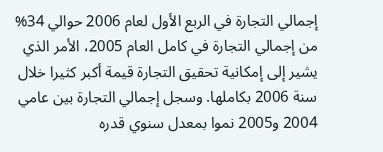إجمالي التجارة في الربع الأول لعام 2006 حوالي 34% من إجمالي التجارة في كامل العام 2005، الأمر الذي يشير إلى إمكانية تحقيق التجارة قيمة أكبر كثيرا خلال سنة 2006 بكاملها. وسجل إجمالي التجارة بين عامي 2004 و2005 نموا بمعدل سنوي قدره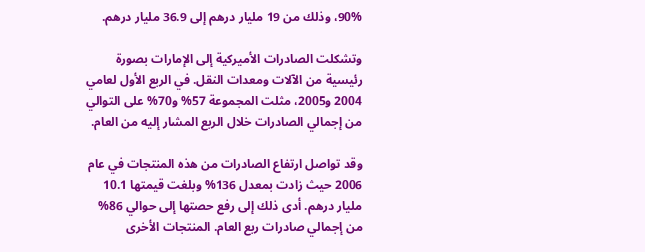90%، وذلك من 19 مليار درهم إلى 36.9 مليار درهم.

وتشكلت الصادرات الأميركية إلى الإمارات بصورة رئيسية من الآلات ومعدات النقل. في الربع الأول لعامي 2004 و2005، مثلت المجموعة 57% و70% على التوالي من إجمالي الصادرات خلال الربع المشار إليه من العام.

وقد تواصل ارتفاع الصادرات من هذه المنتجات في عام 2006 حيث زادت بمعدل 136% وبلغت قيمتها 10.1 مليار درهم. أدى ذلك إلى رفع حصتها إلى حوالي 86% من إجمالي صادرات ربع العام. المنتجات الأخرى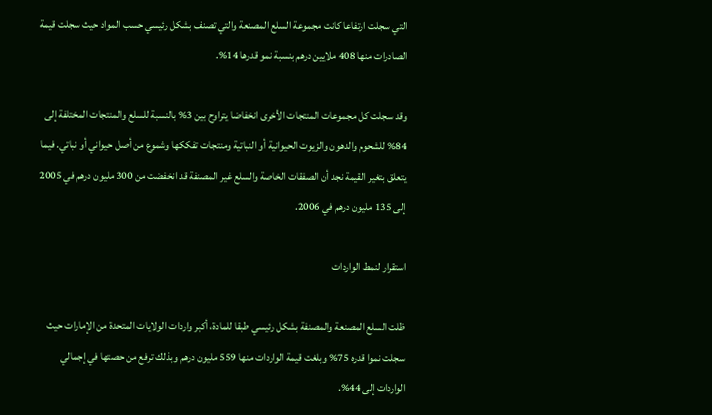التي سجلت ارتفاعا كانت مجموعة السلع المصنعة والتي تصنف بشكل رئيسي حسب المواد حيث سجلت قيمة الصادرات منها 408 ملايين درهم بنسبة نمو قدرها 14%.

وقد سجلت كل مجموعات المنتجات الأخرى انخفاضا يتراوح بين 3% بالنسبة للسلع والمنتجات المختلفة إلى 84% للشحوم والدهون والزيوت الحيوانية أو النباتية ومنتجات تفككها وشموع من أصل حيواني أو نباتي. فيما يتعلق بتغير القيمة نجد أن الصفقات الخاصة والسلع غير المصنفة قد انخفضت من 300 مليون درهم في 2005 إلى 135 مليون درهم في 2006.

استقرار لنمط الواردات

ظلت السلع المصنعة والمصنفة بشكل رئيسي طبقا للمادة، أكبر واردات الولايات المتحدة من الإمارات حيث سجلت نموا قدره 75% وبلغت قيمة الواردات منها 559 مليون درهم وبذلك ترفع من حصتها في إجمالي الواردات إلى 44%.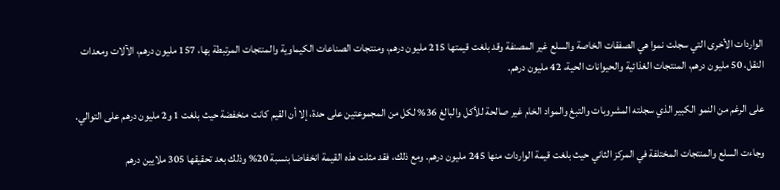الواردات الأخرى التي سجلت نموا هي الصفقات الخاصة والسلع غير المصنفة وقد بلغت قيمتها 215 مليون درهم، ومنتجات الصناعات الكيماوية والمنتجات المرتبطة بها، 157 مليون درهم، الآلات ومعدات النقل، 50 مليون درهم، المنتجات الغذائية والحيوانات الحية، 42 مليون درهم.

على الرغم من النمو الكبير الذي سجلته المشروبات والتبغ والمواد الخام غير صالحة للأكل والبالغ 36% لكل من المجموعتين على حدة، إلا أن القيم كانت منخفضة حيث بلغت 1 و2 مليون درهم على التوالي.

وجاءت السلع والمنتجات المختلفة في المركز الثاني حيث بلغت قيمة الواردات منها 245 مليون درهم. ومع ذلك، فقد مثلت هذه القيمة انخفاضا بنسبة 20% وذلك بعد تحقيقها 305 ملايين درهم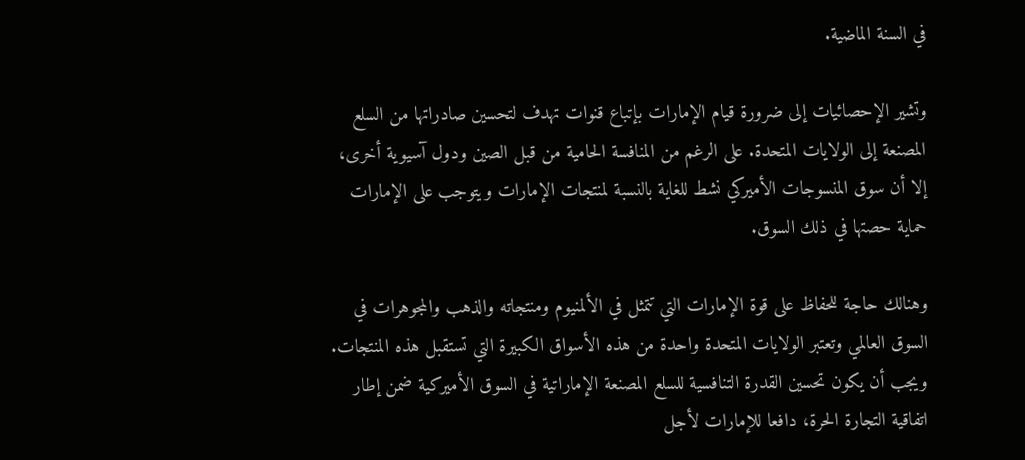في السنة الماضية.

وتشير الإحصائيات إلى ضرورة قيام الإمارات بإتباع قنوات تهدف لتحسين صادراتها من السلع المصنعة إلى الولايات المتحدة. على الرغم من المنافسة الحامية من قبل الصين ودول آسيوية أخرى، إلا أن سوق المنسوجات الأميركي نشط للغاية بالنسبة لمنتجات الإمارات ويتوجب على الإمارات حماية حصتها في ذلك السوق.

وهنالك حاجة للحفاظ على قوة الإمارات التي تتمثل في الألمنيوم ومنتجاته والذهب والمجوهرات في السوق العالمي وتعتبر الولايات المتحدة واحدة من هذه الأسواق الكبيرة التي تستقبل هذه المنتجات. ويجب أن يكون تحسين القدرة التنافسية للسلع المصنعة الإماراتية في السوق الأميركية ضمن إطار اتفاقية التجارة الحرة، دافعا للإمارات لأجل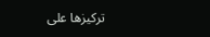تركيزها على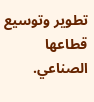تطوير وتوسيع قطاعها الصناعي.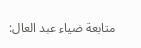متابعة ضياء عبد العال: